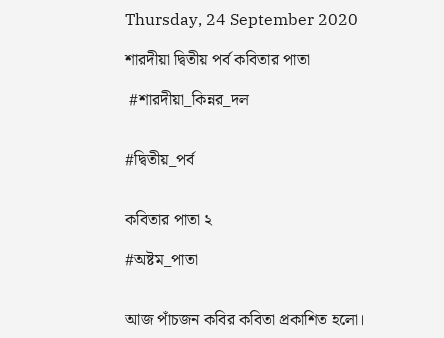Thursday, 24 September 2020

শারদীয়া দ্বিতীয় পর্ব কবিতার পাতা

 #শারদীয়া_কিন্নর_দল


#দ্বিতীয়_পর্ব


কবিতার পাতা ২

#অষ্টম_পাতা


আজ পাঁচজন কবির কবিতা প্রকাশিত হলো।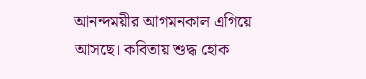আনন্দময়ীর আগমনকাল এগিয়ে আসছে। কবিতায় শুদ্ধ হোক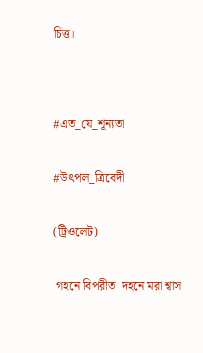চিত্ত।




#এত_যে_শূন্যতা


#উৎপল_ত্রিবেদী


(ট্রিওলেট)


 গহনে বিপরীত  দহনে মরা শ্বাস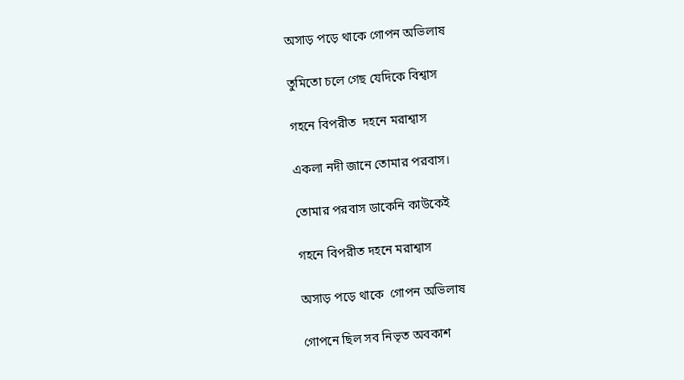অসাড় পড়ে থাকে গোপন অভিলাষ

তুমিতো চলে গেছ যেদিকে বিশ্বাস

গহনে বিপরীত  দহনে মরাশ্বাস

একলা নদী জানে তোমার পরবাস।

তোমার পরবাস ডাকেনি কাউকেই

গহনে বিপরীত দহনে মরাশ্বাস

অসাড় পড়ে থাকে  গোপন অভিলাষ

গোপনে ছিল সব নিভৃত অবকাশ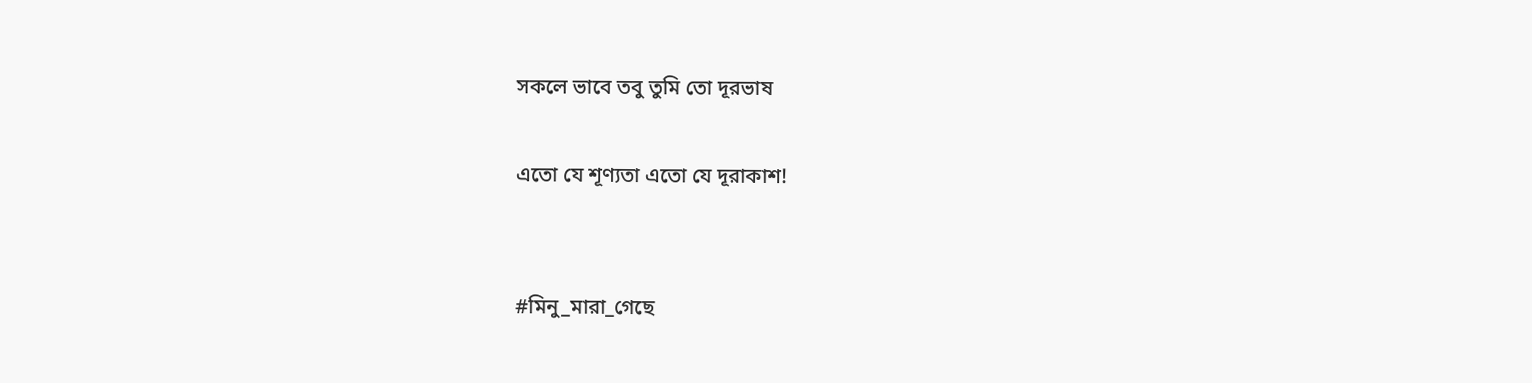সকলে ভাবে তবু তুমি তো দূরভাষ

এতো যে শূণ্যতা এতো যে দূরাকাশ!


#মিনু_মারা_গেছে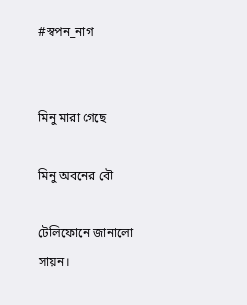#স্বপন_নাগ


মিনু মারা গেছে

মিনু অবনের বৌ

টেলিফোনে জানালো সায়ন।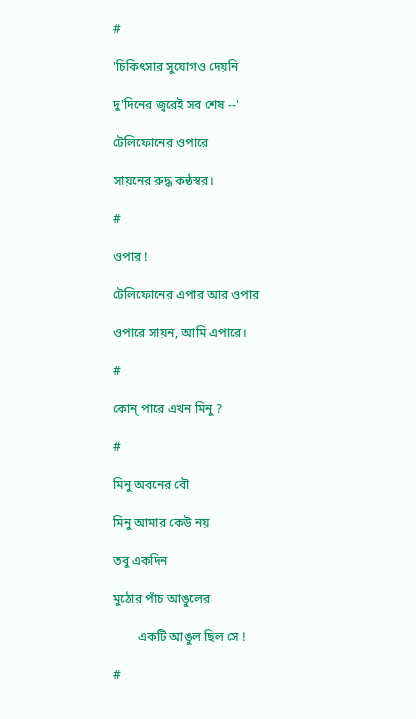#

'চিকিৎসার সুযোগও দেয়নি

দু'দিনের জ্বরেই সব শেষ --'

টেলিফোনের ওপারে

সায়নের রুদ্ধ কন্ঠস্বর।

#

ওপার !

টেলিফোনের এপার আর ওপার

ওপারে সায়ন, আমি এপারে।

#

কোন্ পারে এখন মিনু ?

#

মিনু অবনের বৌ

মিনু আমার কেউ নয়

তবু একদিন

মুঠোর পাঁচ আঙুলের

        একটি আঙুল ছিল সে !

#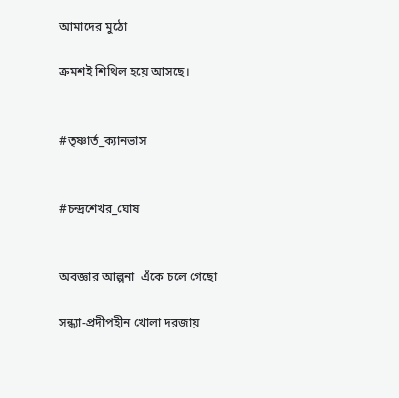আমাদের মুঠো

ক্রমশই শিথিল হয়ে আসছে।


#তৃষ্ণার্ত_ক্যানভাস


#চন্দ্রশেখর_ঘোষ


অবজ্ঞার আল্পনা  এঁকে চলে গেছো

সন্ধ্যা-প্রদীপহীন খোলা দরজায়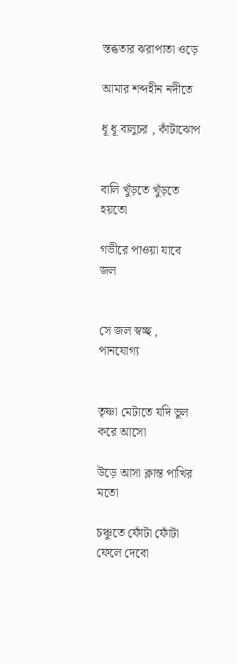স্তব্ধতার ঝরাপাতা ওড়ে

আমার শব্দহীন নদীতে

ধূ ধূ বালুচর , কাঁটাঝোপ


বালি খুঁড়তে খুঁড়তে হয়তো

গভীরে পাওয়া যাবে জল


সে জল স্বচ্ছ , পানযোগ্য


তৃষ্ণা মেটাতে যদি ভুল করে আসো

উড়ে আসা ক্লান্ত পাখির মতো

চঞ্চুতে ফোঁটা ফোঁটা ফেলে দেবো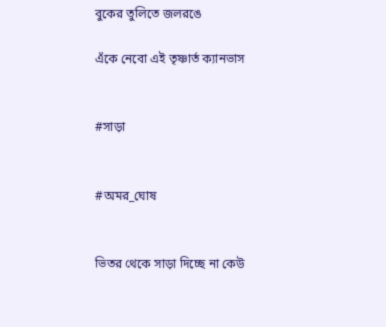বুকের তুলিতে জলরঙে

এঁকে নেবো এই তৃষ্ণার্ত ক্যানভাস


#সাড়া


#অমর_ঘোষ


ভিতর থেকে সাড়া দিচ্ছে না কেউ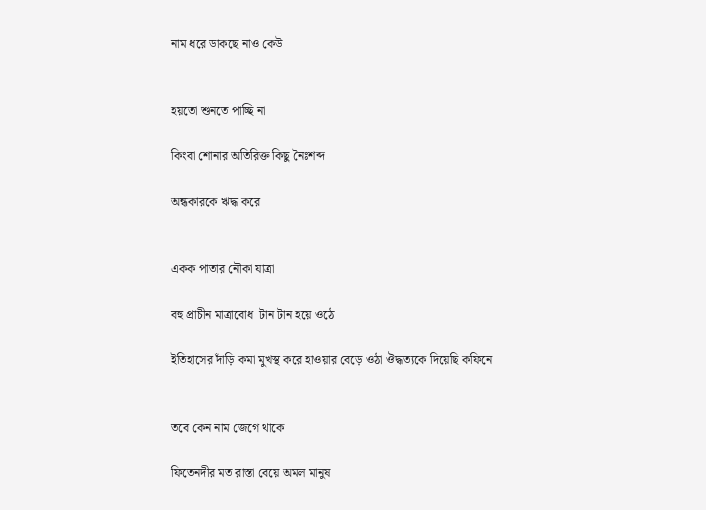নাম ধরে ডাকছে নাও কেউ


হয়তো শুনতে পাচ্ছি না

কিংবা শোনার অতিরিক্ত কিছু নৈঃশব্দ

অন্ধকারকে ঋদ্ধ করে


একক পাতার নৌকা যাত্রা

বহু প্রাচীন মাত্রাবোধ  টান টান হয়ে ওঠে

ইতিহাসের দাঁড়ি কমা মুখস্থ করে হাওয়ার বেড়ে ওঠা ঔদ্ধত্যকে দিয়েছি কফিনে


তবে কেন নাম জেগে থাকে

ফিতেনদীর মত রাস্তা বেয়ে অমল মানুষ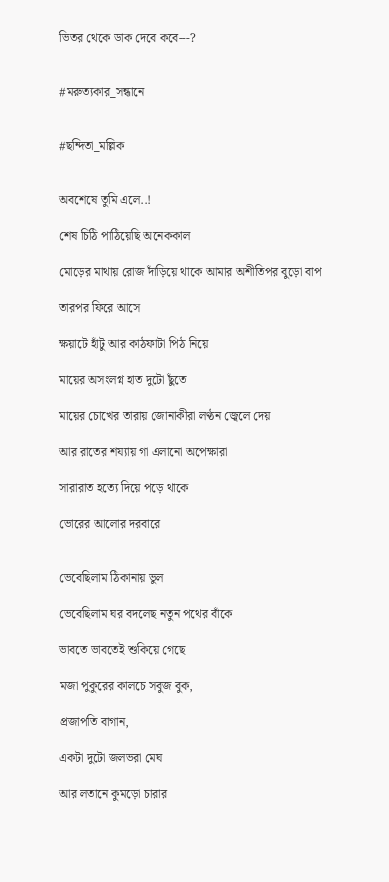ভিতর থেকে ডাক দেবে কবে---?


#মরুত্যকার_সন্ধানে


#ছন্দিতা_মল্লিক


অবশেষে তুমি এলে..!

শেষ চিঠি পাঠিয়েছি অনেককাল

মোড়ের মাথায় রোজ দাঁড়িয়ে থাকে আমার অশীতিপর বুড়ো বাপ

তারপর ফিরে আসে

ক্ষয়াটে হাঁটু আর কাঠফাটা পিঠ নিয়ে

মায়ের অসংলগ্ন হাত দুটো ছুঁতে

মায়ের চোখের তারায় জোনাকীরা লণ্ঠন জ্বেলে দেয়

আর রাতের শয্যায় গা এলানো অপেক্ষারা

সারারাত হত্যে দিয়ে পড়ে থাকে

ভোরের আলোর দরবারে


ভেবেছিলাম ঠিকানায় ভুল

ভেবেছিলাম ঘর বদলেছ নতুন পথের বাঁকে

ভাবতে ভাবতেই শুকিয়ে গেছে

মজা পুকুরের কালচে সবুজ বুক,

প্রজাপতি বাগান,

একটা দুটো জলভরা মেঘ

আর লতানে কুমড়ো চারার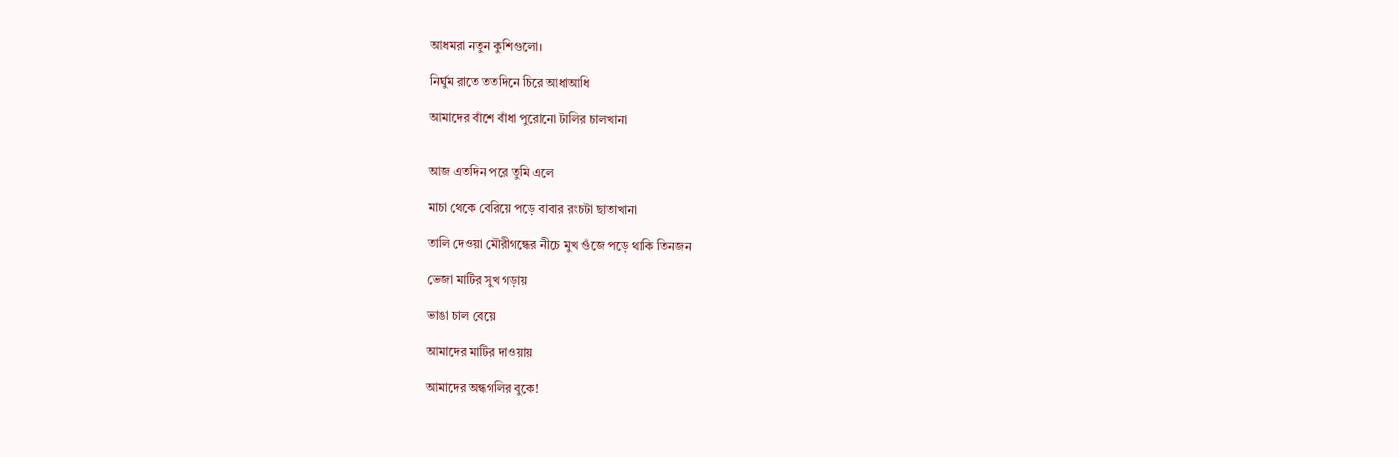আধমরা নতুন কুশিগুলো।

নির্ঘুম রাতে ততদিনে চিরে আধাআধি

আমাদের বাঁশে বাঁধা পুরোনো টালির চালখানা


আজ এতদিন পরে তুমি এলে

মাচা থেকে বেরিয়ে পড়ে বাবার রংচটা ছাতাখানা

তালি দেওয়া মৌরীগন্ধের নীচে মুখ গুঁজে পড়ে থাকি তিনজন

ভেজা মাটির সুখ গড়ায়

ভাঙা চাল বেয়ে

আমাদের মাটির দাওয়ায়

আমাদের অন্ধগলির বুকে!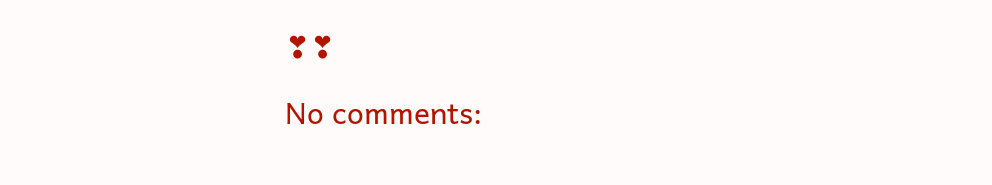❣❣

No comments: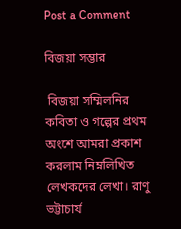Post a Comment

বিজয়া সম্ভার

 বিজয়া সম্মিলনির কবিতা ও গল্পের প্রথম অংশে আমরা প্রকাশ করলাম নিম্নলিখিত লেখকদের লেখা। রাণু ভট্টাচার্য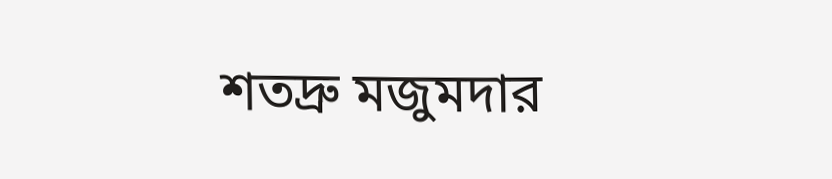শতদ্রু মজুমদার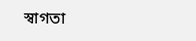স্বাগতা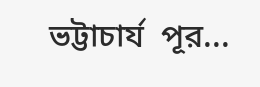ভট্টাচার্য  পূর...